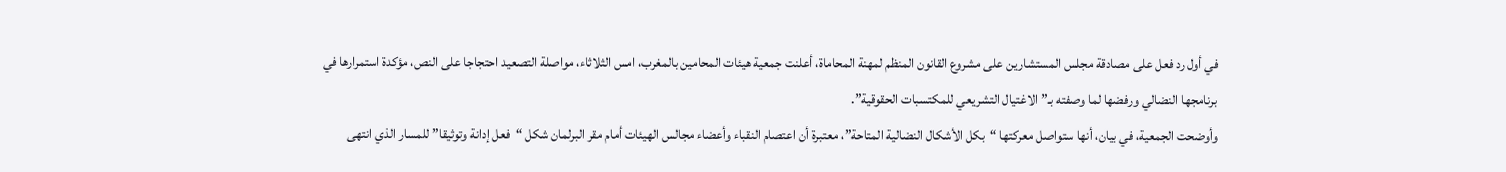في أول رد فعل على مصادقة مجلس المستشارين على مشروع القانون المنظم لمهنة المحاماة، أعلنت جمعية هيئات المحامين بالمغرب، امس الثلاثاء، مواصلة التصعيد احتجاجا على النص، مؤكدة استمرارها في برنامجها النضالي ورفضها لما وصفته بـ”الاغتيال التشريعي للمكتسبات الحقوقية”.
وأوضحت الجمعية، في بيان، أنها ستواصل معركتها “بكل الأشكال النضالية المتاحة”، معتبرة أن اعتصام النقباء وأعضاء مجالس الهيئات أمام مقر البرلمان شكل “فعل إدانة وتوثيقا” للمسار الذي انتهى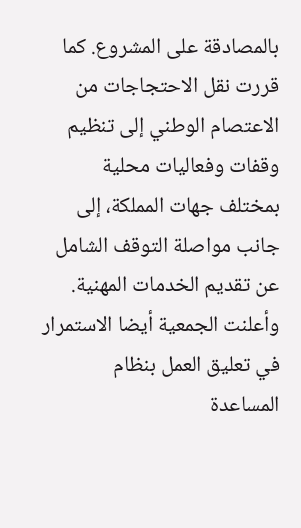بالمصادقة على المشروع. كما قررت نقل الاحتجاجات من الاعتصام الوطني إلى تنظيم وقفات وفعاليات محلية بمختلف جهات المملكة، إلى جانب مواصلة التوقف الشامل عن تقديم الخدمات المهنية.
وأعلنت الجمعية أيضا الاستمرار في تعليق العمل بنظام المساعدة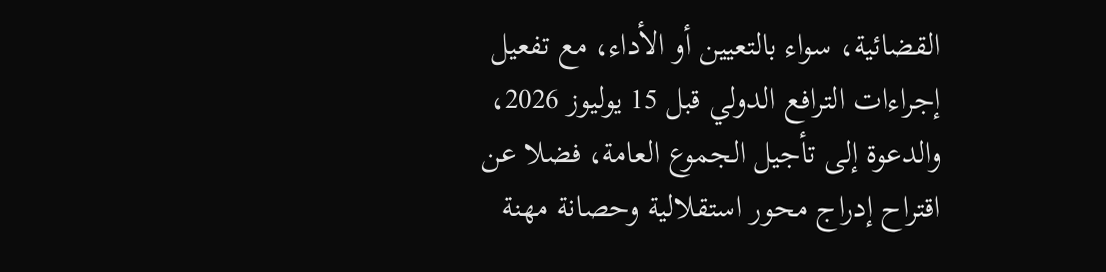القضائية، سواء بالتعيين أو الأداء، مع تفعيل إجراءات الترافع الدولي قبل 15 يوليوز 2026، والدعوة إلى تأجيل الجموع العامة، فضلا عن اقتراح إدراج محور استقلالية وحصانة مهنة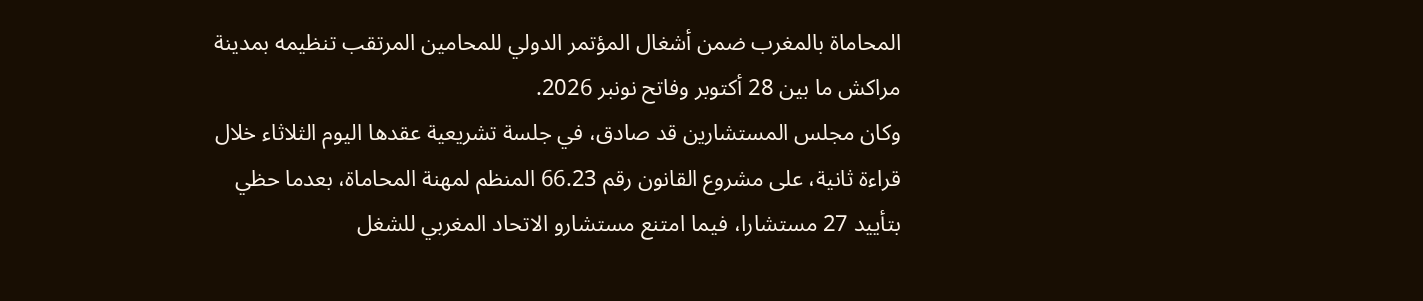المحاماة بالمغرب ضمن أشغال المؤتمر الدولي للمحامين المرتقب تنظيمه بمدينة مراكش ما بين 28 أكتوبر وفاتح نونبر 2026.
وكان مجلس المستشارين قد صادق، في جلسة تشريعية عقدها اليوم الثلاثاء خلال قراءة ثانية، على مشروع القانون رقم 66.23 المنظم لمهنة المحاماة، بعدما حظي بتأييد 27 مستشارا، فيما امتنع مستشارو الاتحاد المغربي للشغل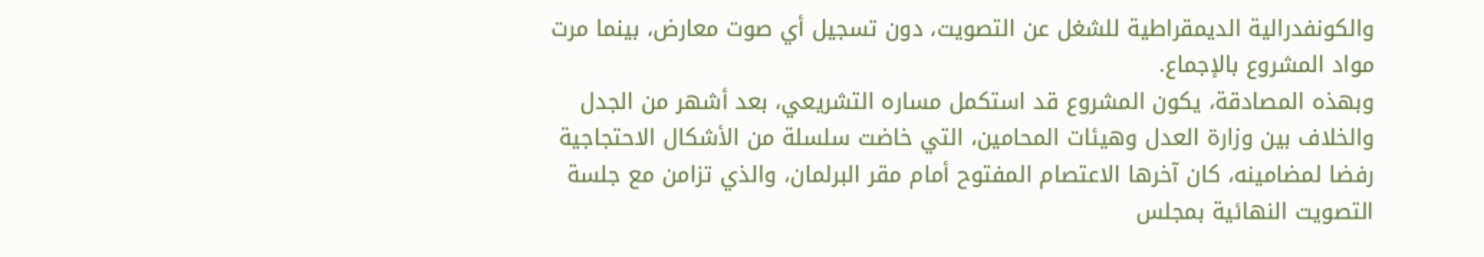والكونفدرالية الديمقراطية للشغل عن التصويت، دون تسجيل أي صوت معارض، بينما مرت مواد المشروع بالإجماع.
وبهذه المصادقة، يكون المشروع قد استكمل مساره التشريعي، بعد أشهر من الجدل والخلاف بين وزارة العدل وهيئات المحامين، التي خاضت سلسلة من الأشكال الاحتجاجية رفضا لمضامينه، كان آخرها الاعتصام المفتوح أمام مقر البرلمان، والذي تزامن مع جلسة التصويت النهائية بمجلس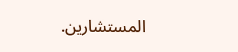المستشارين.